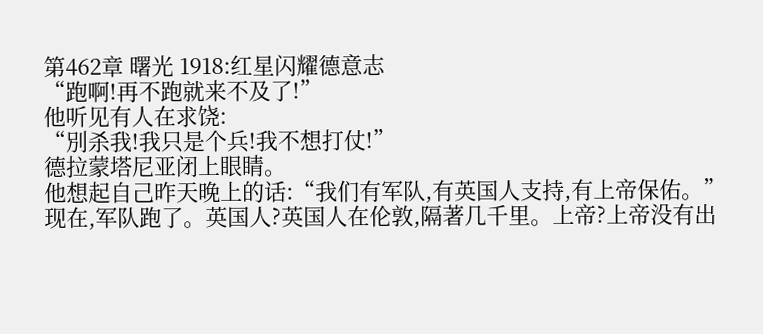第462章 曙光 1918:红星闪耀德意志
“跑啊!再不跑就来不及了!”
他听见有人在求饶:
“別杀我!我只是个兵!我不想打仗!”
德拉蒙塔尼亚闭上眼睛。
他想起自己昨天晚上的话:“我们有军队,有英国人支持,有上帝保佑。”
现在,军队跑了。英国人?英国人在伦敦,隔著几千里。上帝?上帝没有出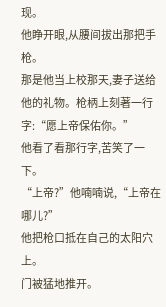现。
他睁开眼,从腰间拔出那把手枪。
那是他当上校那天,妻子送给他的礼物。枪柄上刻著一行字:“愿上帝保佑你。”
他看了看那行字,苦笑了一下。
“上帝?”他喃喃说,“上帝在哪儿?”
他把枪口抵在自己的太阳穴上。
门被猛地推开。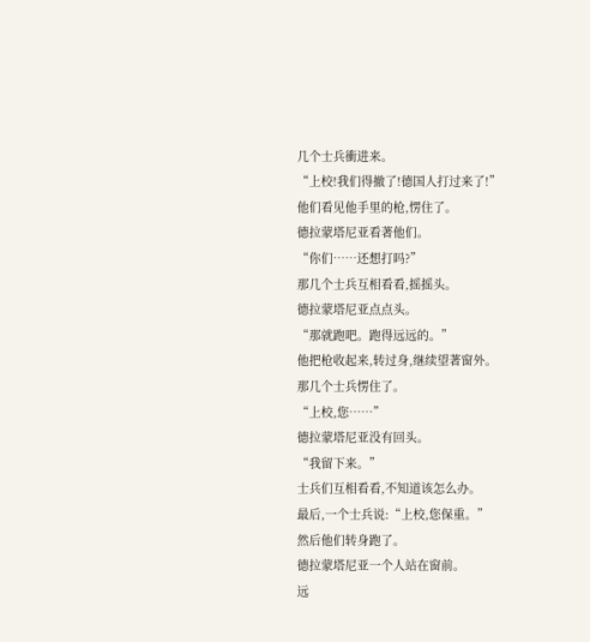几个士兵衝进来。
“上校!我们得撤了!德国人打过来了!”
他们看见他手里的枪,愣住了。
德拉蒙塔尼亚看著他们。
“你们……还想打吗?”
那几个士兵互相看看,摇摇头。
德拉蒙塔尼亚点点头。
“那就跑吧。跑得远远的。”
他把枪收起来,转过身,继续望著窗外。
那几个士兵愣住了。
“上校,您……”
德拉蒙塔尼亚没有回头。
“我留下来。”
士兵们互相看看,不知道该怎么办。
最后,一个士兵说:“上校,您保重。”
然后他们转身跑了。
德拉蒙塔尼亚一个人站在窗前。
远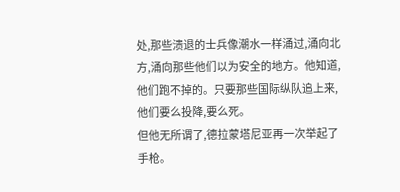处,那些溃退的士兵像潮水一样涌过,涌向北方,涌向那些他们以为安全的地方。他知道,他们跑不掉的。只要那些国际纵队追上来,他们要么投降,要么死。
但他无所谓了,德拉蒙塔尼亚再一次举起了手枪。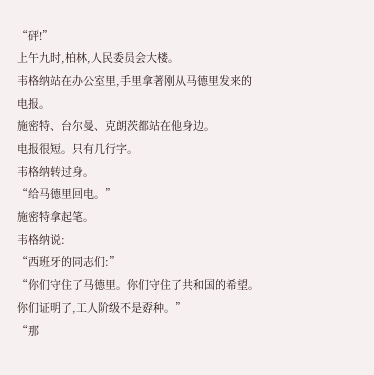“砰!”
上午九时,柏林,人民委员会大楼。
韦格纳站在办公室里,手里拿著刚从马德里发来的电报。
施密特、台尔曼、克朗茨都站在他身边。
电报很短。只有几行字。
韦格纳转过身。
“给马德里回电。”
施密特拿起笔。
韦格纳说:
“西班牙的同志们:”
“你们守住了马德里。你们守住了共和国的希望。你们证明了,工人阶级不是孬种。”
“那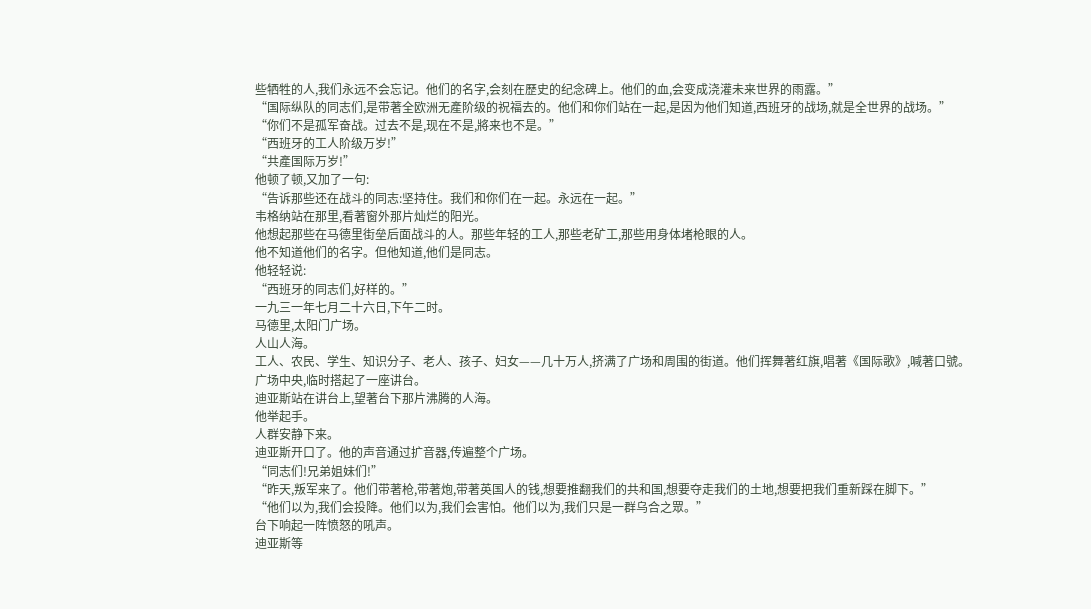些牺牲的人,我们永远不会忘记。他们的名字,会刻在歷史的纪念碑上。他们的血,会变成浇灌未来世界的雨露。”
“国际纵队的同志们,是带著全欧洲无產阶级的祝福去的。他们和你们站在一起,是因为他们知道,西班牙的战场,就是全世界的战场。”
“你们不是孤军奋战。过去不是,现在不是,將来也不是。”
“西班牙的工人阶级万岁!”
“共產国际万岁!”
他顿了顿,又加了一句:
“告诉那些还在战斗的同志:坚持住。我们和你们在一起。永远在一起。”
韦格纳站在那里,看著窗外那片灿烂的阳光。
他想起那些在马德里街垒后面战斗的人。那些年轻的工人,那些老矿工,那些用身体堵枪眼的人。
他不知道他们的名字。但他知道,他们是同志。
他轻轻说:
“西班牙的同志们,好样的。”
一九三一年七月二十六日,下午二时。
马德里,太阳门广场。
人山人海。
工人、农民、学生、知识分子、老人、孩子、妇女——几十万人,挤满了广场和周围的街道。他们挥舞著红旗,唱著《国际歌》,喊著口號。
广场中央,临时搭起了一座讲台。
迪亚斯站在讲台上,望著台下那片沸腾的人海。
他举起手。
人群安静下来。
迪亚斯开口了。他的声音通过扩音器,传遍整个广场。
“同志们!兄弟姐妹们!”
“昨天,叛军来了。他们带著枪,带著炮,带著英国人的钱,想要推翻我们的共和国,想要夺走我们的土地,想要把我们重新踩在脚下。”
“他们以为,我们会投降。他们以为,我们会害怕。他们以为,我们只是一群乌合之眾。”
台下响起一阵愤怒的吼声。
迪亚斯等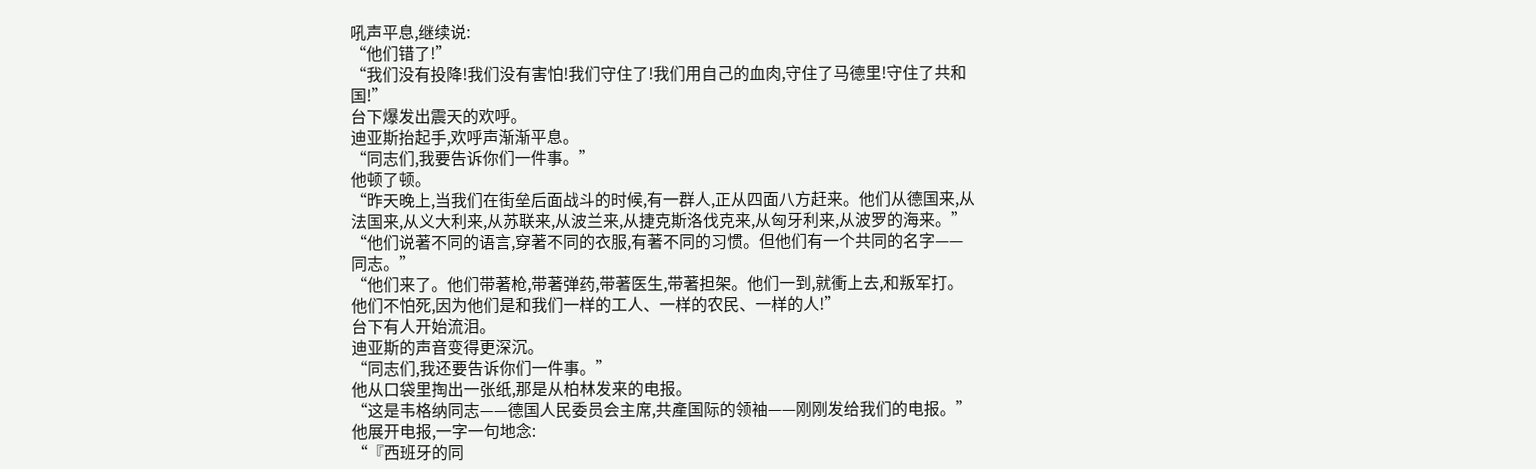吼声平息,继续说:
“他们错了!”
“我们没有投降!我们没有害怕!我们守住了!我们用自己的血肉,守住了马德里!守住了共和国!”
台下爆发出震天的欢呼。
迪亚斯抬起手,欢呼声渐渐平息。
“同志们,我要告诉你们一件事。”
他顿了顿。
“昨天晚上,当我们在街垒后面战斗的时候,有一群人,正从四面八方赶来。他们从德国来,从法国来,从义大利来,从苏联来,从波兰来,从捷克斯洛伐克来,从匈牙利来,从波罗的海来。”
“他们说著不同的语言,穿著不同的衣服,有著不同的习惯。但他们有一个共同的名字——同志。”
“他们来了。他们带著枪,带著弹药,带著医生,带著担架。他们一到,就衝上去,和叛军打。他们不怕死,因为他们是和我们一样的工人、一样的农民、一样的人!”
台下有人开始流泪。
迪亚斯的声音变得更深沉。
“同志们,我还要告诉你们一件事。”
他从口袋里掏出一张纸,那是从柏林发来的电报。
“这是韦格纳同志——德国人民委员会主席,共產国际的领袖——刚刚发给我们的电报。”
他展开电报,一字一句地念:
“『西班牙的同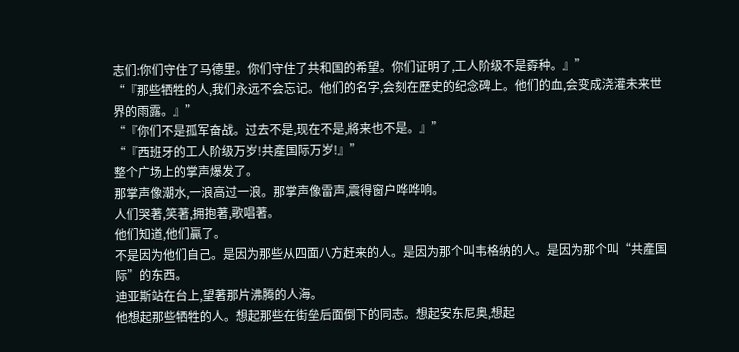志们:你们守住了马德里。你们守住了共和国的希望。你们证明了,工人阶级不是孬种。』”
“『那些牺牲的人,我们永远不会忘记。他们的名字,会刻在歷史的纪念碑上。他们的血,会变成浇灌未来世界的雨露。』”
“『你们不是孤军奋战。过去不是,现在不是,將来也不是。』”
“『西班牙的工人阶级万岁!共產国际万岁!』”
整个广场上的掌声爆发了。
那掌声像潮水,一浪高过一浪。那掌声像雷声,震得窗户哗哗响。
人们哭著,笑著,拥抱著,歌唱著。
他们知道,他们贏了。
不是因为他们自己。是因为那些从四面八方赶来的人。是因为那个叫韦格纳的人。是因为那个叫“共產国际”的东西。
迪亚斯站在台上,望著那片沸腾的人海。
他想起那些牺牲的人。想起那些在街垒后面倒下的同志。想起安东尼奥,想起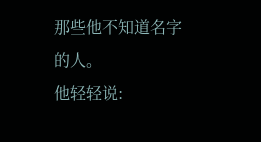那些他不知道名字的人。
他轻轻说: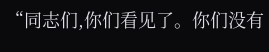“同志们,你们看见了。你们没有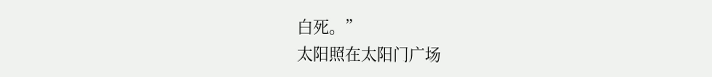白死。”
太阳照在太阳门广场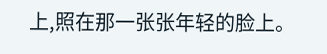上,照在那一张张年轻的脸上。